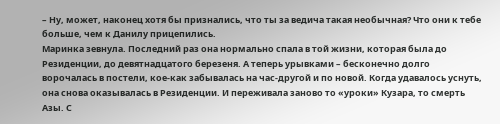– Ну, может, наконец хотя бы признались, что ты за ведича такая необычная? Что они к тебе больше, чем к Данилу прицепились.
Маринка зевнула. Последний раз она нормально спала в той жизни, которая была до Резиденции, до девятнадцатого березеня. А теперь урывками – бесконечно долго ворочалась в постели, кое-как забывалась на час-другой и по новой. Когда удавалось уснуть, она снова оказывалась в Резиденции. И переживала заново то «уроки» Кузара, то смерть Азы. С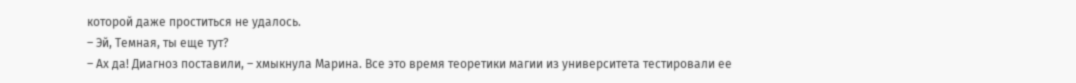которой даже проститься не удалось.
– Эй, Темная, ты еще тут?
– Ах да! Диагноз поставили, – хмыкнула Марина. Все это время теоретики магии из университета тестировали ее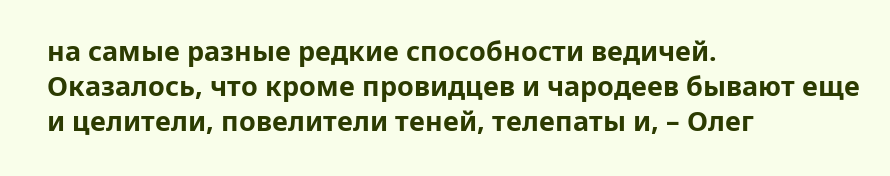на самые разные редкие способности ведичей. Оказалось, что кроме провидцев и чародеев бывают еще и целители, повелители теней, телепаты и, – Олег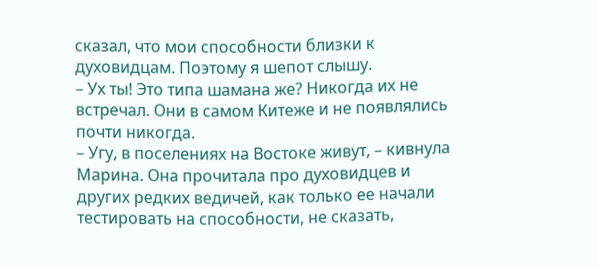сказал, что мои способности близки к духовидцам. Поэтому я шепот слышу.
– Ух ты! Это типа шамана же? Никогда их не встречал. Они в самом Китеже и не появлялись почти никогда.
– Угу, в поселениях на Востоке живут, – кивнула Марина. Она прочитала про духовидцев и других редких ведичей, как только ее начали тестировать на способности, не сказать,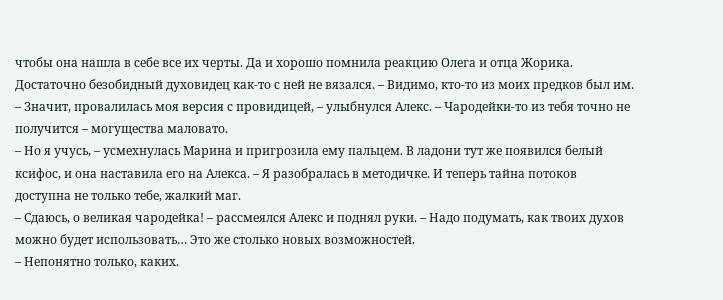чтобы она нашла в себе все их черты. Да и хорошо помнила реакцию Олега и отца Жорика. Достаточно безобидный духовидец как-то с ней не вязался. – Видимо, кто-то из моих предков был им.
– Значит, провалилась моя версия с провидицей, – улыбнулся Алекс. – Чародейки-то из тебя точно не получится – могущества маловато.
– Но я учусь, – усмехнулась Марина и пригрозила ему пальцем. В ладони тут же появился белый ксифос, и она наставила его на Алекса. – Я разобралась в методичке. И теперь тайна потоков доступна не только тебе, жалкий маг.
– Сдаюсь, о великая чародейка! – рассмеялся Алекс и поднял руки. – Надо подумать, как твоих духов можно будет использовать… Это же столько новых возможностей.
– Непонятно только, каких.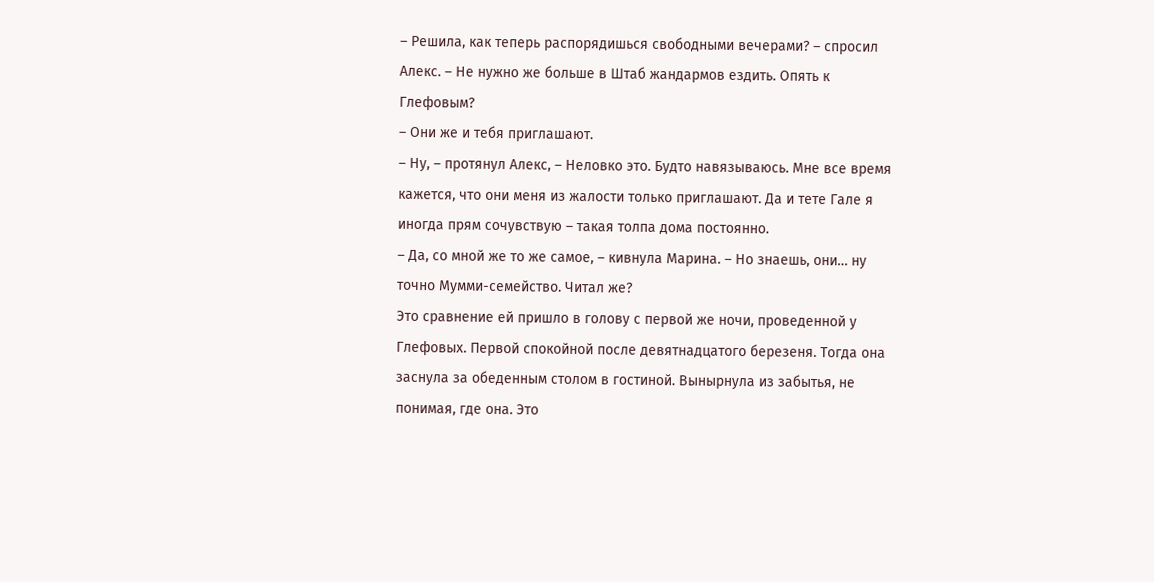– Решила, как теперь распорядишься свободными вечерами? – спросил Алекс. – Не нужно же больше в Штаб жандармов ездить. Опять к Глефовым?
– Они же и тебя приглашают.
– Ну, – протянул Алекс, – Неловко это. Будто навязываюсь. Мне все время кажется, что они меня из жалости только приглашают. Да и тете Гале я иногда прям сочувствую – такая толпа дома постоянно.
– Да, со мной же то же самое, – кивнула Марина. – Но знаешь, они… ну точно Мумми-семейство. Читал же?
Это сравнение ей пришло в голову с первой же ночи, проведенной у Глефовых. Первой спокойной после девятнадцатого березеня. Тогда она заснула за обеденным столом в гостиной. Вынырнула из забытья, не понимая, где она. Это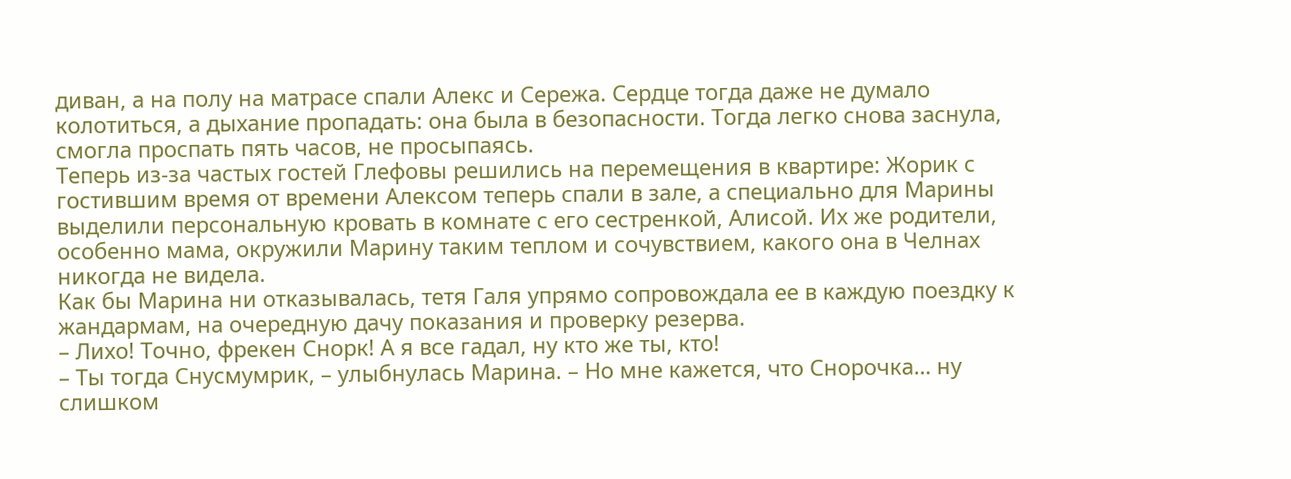диван, а на полу на матрасе спали Алекс и Сережа. Сердце тогда даже не думало колотиться, а дыхание пропадать: она была в безопасности. Тогда легко снова заснула, смогла проспать пять часов, не просыпаясь.
Теперь из-за частых гостей Глефовы решились на перемещения в квартире: Жорик с гостившим время от времени Алексом теперь спали в зале, а специально для Марины выделили персональную кровать в комнате с его сестренкой, Алисой. Их же родители, особенно мама, окружили Марину таким теплом и сочувствием, какого она в Челнах никогда не видела.
Как бы Марина ни отказывалась, тетя Галя упрямо сопровождала ее в каждую поездку к жандармам, на очередную дачу показания и проверку резерва.
– Лихо! Точно, фрекен Снорк! А я все гадал, ну кто же ты, кто!
– Ты тогда Снусмумрик, – улыбнулась Марина. – Но мне кажется, что Снорочка… ну слишком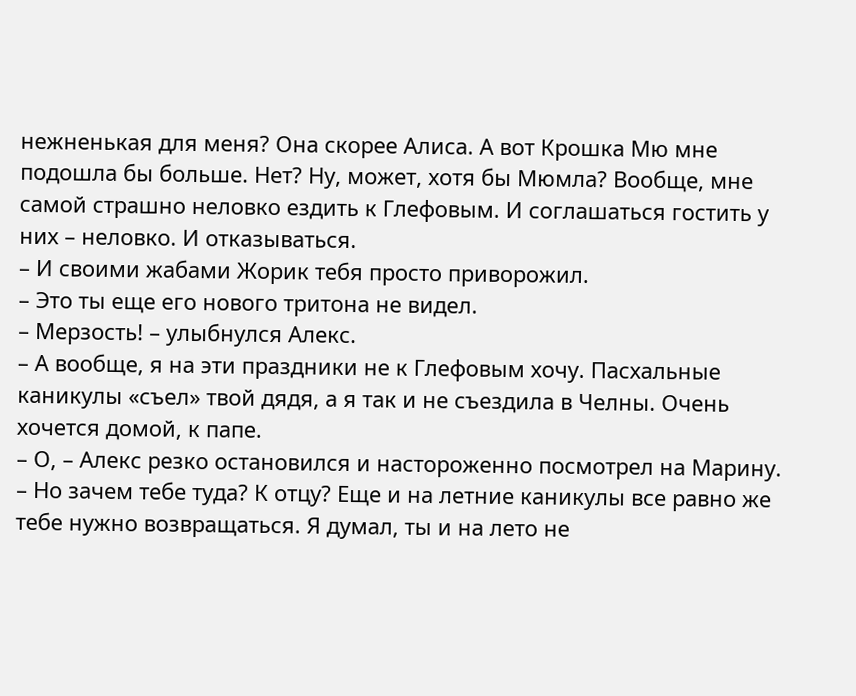нежненькая для меня? Она скорее Алиса. А вот Крошка Мю мне подошла бы больше. Нет? Ну, может, хотя бы Мюмла? Вообще, мне самой страшно неловко ездить к Глефовым. И соглашаться гостить у них – неловко. И отказываться.
– И своими жабами Жорик тебя просто приворожил.
– Это ты еще его нового тритона не видел.
– Мерзость! – улыбнулся Алекс.
– А вообще, я на эти праздники не к Глефовым хочу. Пасхальные каникулы «съел» твой дядя, а я так и не съездила в Челны. Очень хочется домой, к папе.
– О, – Алекс резко остановился и настороженно посмотрел на Марину. – Но зачем тебе туда? К отцу? Еще и на летние каникулы все равно же тебе нужно возвращаться. Я думал, ты и на лето не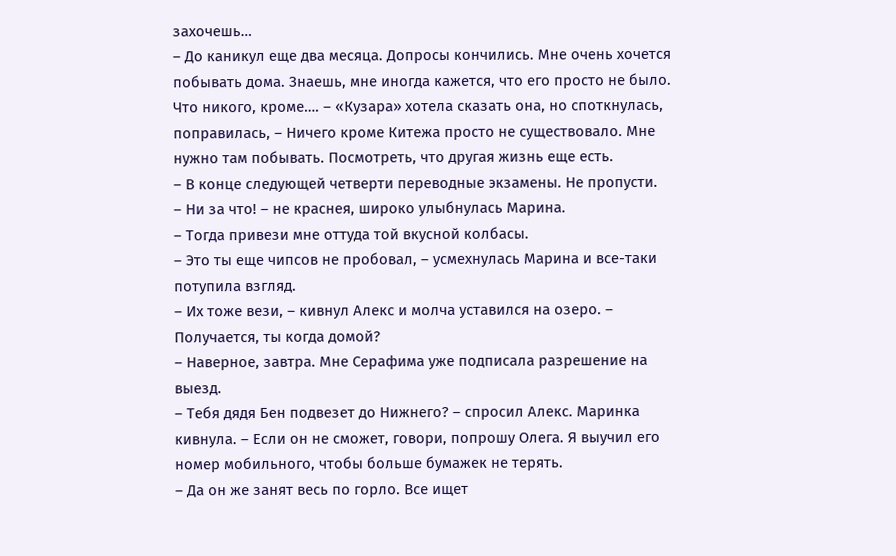захочешь…
– До каникул еще два месяца. Допросы кончились. Мне очень хочется побывать дома. Знаешь, мне иногда кажется, что его просто не было. Что никого, кроме…. – «Кузара» хотела сказать она, но споткнулась, поправилась, – Ничего кроме Китежа просто не существовало. Мне нужно там побывать. Посмотреть, что другая жизнь еще есть.
– В конце следующей четверти переводные экзамены. Не пропусти.
– Ни за что! – не краснея, широко улыбнулась Марина.
– Тогда привези мне оттуда той вкусной колбасы.
– Это ты еще чипсов не пробовал, – усмехнулась Марина и все-таки потупила взгляд.
– Их тоже вези, – кивнул Алекс и молча уставился на озеро. – Получается, ты когда домой?
– Наверное, завтра. Мне Серафима уже подписала разрешение на выезд.
– Тебя дядя Бен подвезет до Нижнего? – спросил Алекс. Маринка кивнула. – Если он не сможет, говори, попрошу Олега. Я выучил его номер мобильного, чтобы больше бумажек не терять.
– Да он же занят весь по горло. Все ищет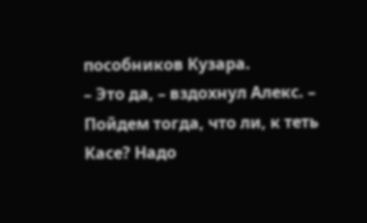пособников Кузара.
– Это да, – вздохнул Алекс. – Пойдем тогда, что ли, к теть Касе? Надо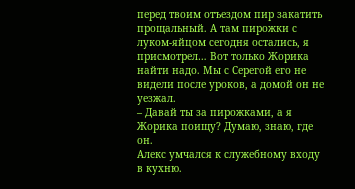перед твоим отъездом пир закатить прощальный. А там пирожки с луком-яйцом сегодня остались, я присмотрел… Вот только Жорика найти надо. Мы с Серегой его не видели после уроков, а домой он не уезжал.
– Давай ты за пирожками, а я Жорика поищу? Думаю, знаю, где он.
Алекс умчался к служебному входу в кухню.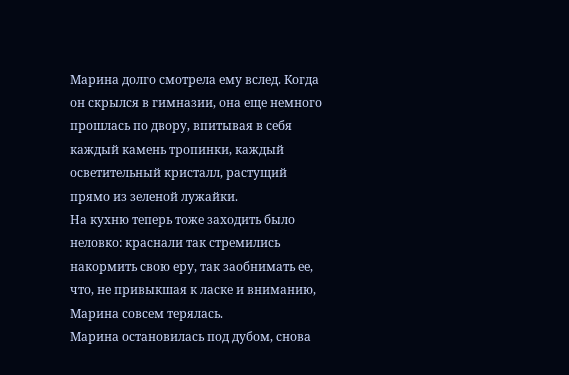Марина долго смотрела ему вслед. Когда он скрылся в гимназии, она еще немного прошлась по двору, впитывая в себя каждый камень тропинки, каждый осветительный кристалл, растущий прямо из зеленой лужайки.
На кухню теперь тоже заходить было неловко: краснали так стремились накормить свою еру, так заобнимать ее, что, не привыкшая к ласке и вниманию, Марина совсем терялась.
Марина остановилась под дубом, снова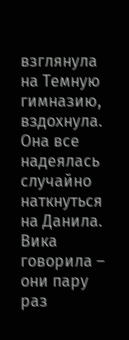взглянула на Темную гимназию, вздохнула. Она все надеялась случайно наткнуться на Данила. Вика говорила – они пару раз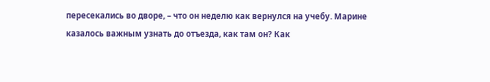пересекались во дворе, – что он неделю как вернулся на учебу. Марине казалось важным узнать до отъезда, как там он? Как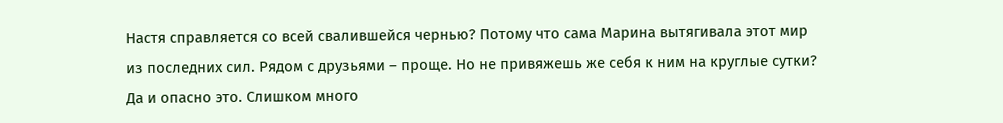Настя справляется со всей свалившейся чернью? Потому что сама Марина вытягивала этот мир из последних сил. Рядом с друзьями – проще. Но не привяжешь же себя к ним на круглые сутки? Да и опасно это. Слишком много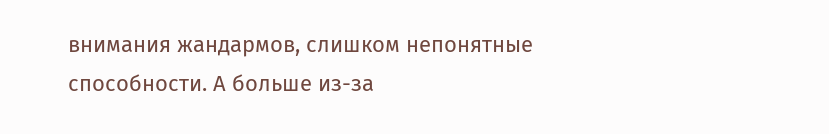внимания жандармов, слишком непонятные способности. А больше из-за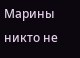Марины никто не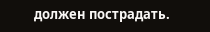должен пострадать.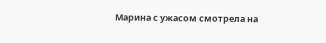Марина с ужасом смотрела на